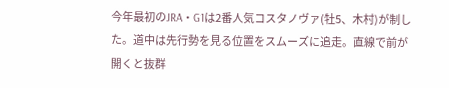今年最初のJRA・G1は2番人気コスタノヴァ(牡5、木村)が制した。道中は先行勢を見る位置をスムーズに追走。直線で前が開くと抜群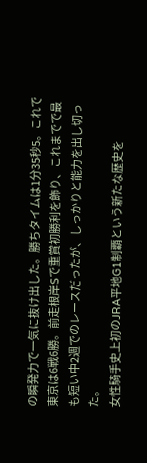の瞬発力で一気に抜け出した。勝ちタイムは1分35秒5。これで東京は6戦6勝。前走根岸Sで重賞初勝利を飾り、これまでで最も短い中2週でのレースだったが、しっかりと能力を出し切った。
女性騎手史上初のJRA平地G1制覇という新たな歴史を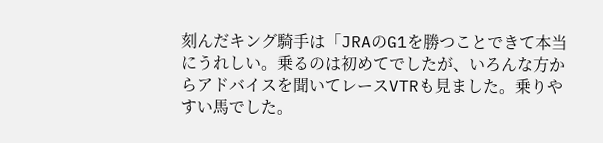刻んだキング騎手は「JRAのG1を勝つことできて本当にうれしい。乗るのは初めてでしたが、いろんな方からアドバイスを聞いてレースVTRも見ました。乗りやすい馬でした。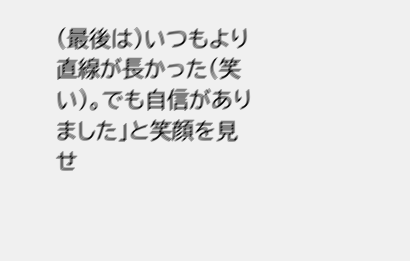(最後は)いつもより直線が長かった(笑い)。でも自信がありました」と笑顔を見せ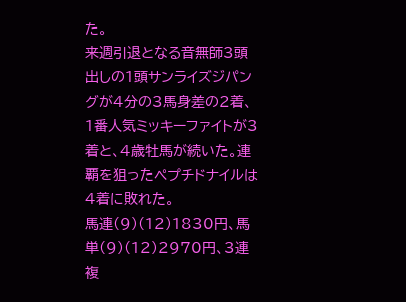た。
来週引退となる音無師3頭出しの1頭サンライズジパングが4分の3馬身差の2着、1番人気ミッキーファイトが3着と、4歳牡馬が続いた。連覇を狙ったペプチドナイルは4着に敗れた。
馬連(9)(12)1830円、馬単(9)(12)2970円、3連複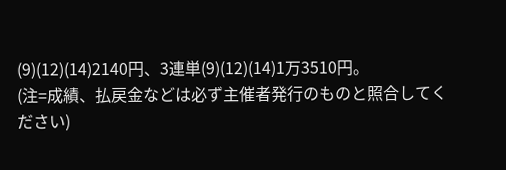(9)(12)(14)2140円、3連単(9)(12)(14)1万3510円。
(注=成績、払戻金などは必ず主催者発行のものと照合してください)